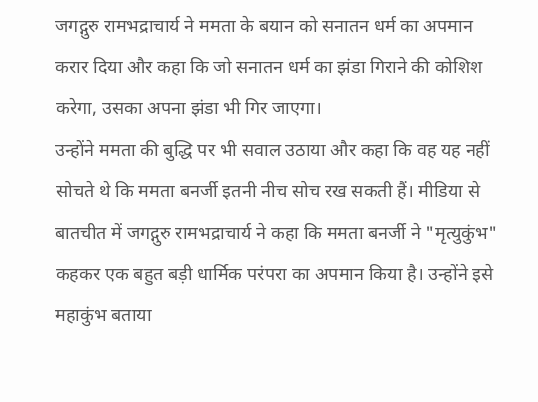जगद्गुरु रामभद्राचार्य ने ममता के बयान को सनातन धर्म का अपमान करार दिया और कहा कि जो सनातन धर्म का झंडा गिराने की कोशिश करेगा, उसका अपना झंडा भी गिर जाएगा।
उन्होंने ममता की बुद्धि पर भी सवाल उठाया और कहा कि वह यह नहीं सोचते थे कि ममता बनर्जी इतनी नीच सोच रख सकती हैं। मीडिया से बातचीत में जगद्गुरु रामभद्राचार्य ने कहा कि ममता बनर्जी ने "मृत्युकुंभ" कहकर एक बहुत बड़ी धार्मिक परंपरा का अपमान किया है। उन्होंने इसे महाकुंभ बताया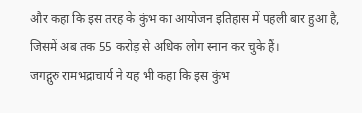और कहा कि इस तरह के कुंभ का आयोजन इतिहास में पहली बार हुआ है, जिसमें अब तक 55 करोड़ से अधिक लोग स्नान कर चुके हैं।
जगद्गुरु रामभद्राचार्य ने यह भी कहा कि इस कुंभ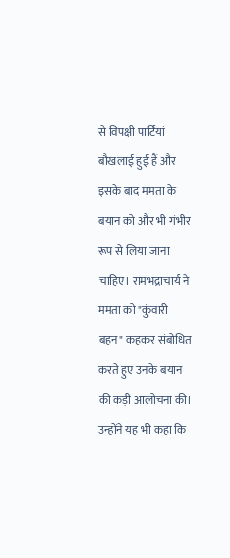से विपक्षी पार्टियां बौखलाई हुई हैं और इसके बाद ममता के बयान को और भी गंभीर रूप से लिया जाना चाहिए। रामभद्राचार्य ने ममता को "कुंवारी बहन" कहकर संबोधित करते हुए उनके बयान की कड़ी आलोचना की। उन्होंने यह भी कहा कि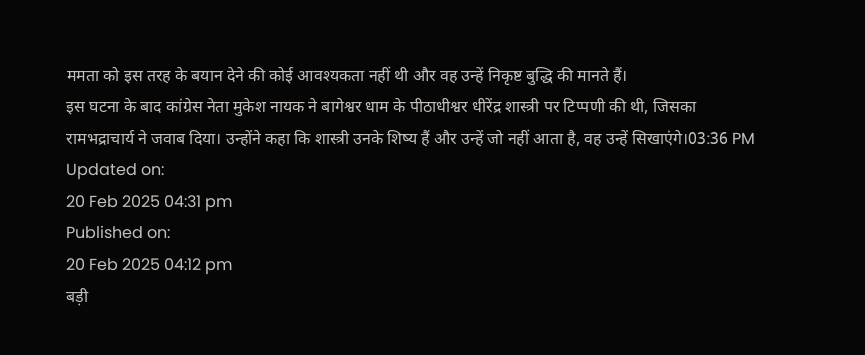ममता को इस तरह के बयान देने की कोई आवश्यकता नहीं थी और वह उन्हें निकृष्ट बुद्धि की मानते हैं।
इस घटना के बाद कांग्रेस नेता मुकेश नायक ने बागेश्वर धाम के पीठाधीश्वर धीरेंद्र शास्त्री पर टिप्पणी की थी, जिसका रामभद्राचार्य ने जवाब दिया। उन्होंने कहा कि शास्त्री उनके शिष्य हैं और उन्हें जो नहीं आता है, वह उन्हें सिखाएंगे।03:36 PM
Updated on:
20 Feb 2025 04:31 pm
Published on:
20 Feb 2025 04:12 pm
बड़ी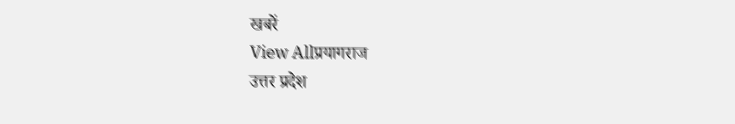खबरें
View Allप्रयागराज
उत्तर प्रदेश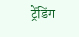ट्रेंडिंग